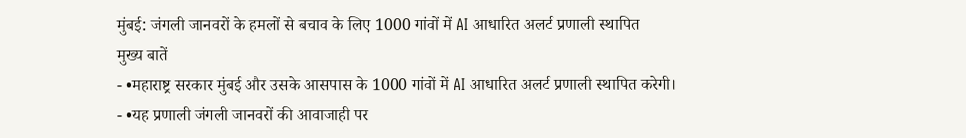मुंबई: जंगली जानवरों के हमलों से बचाव के लिए 1000 गांवों में AI आधारित अलर्ट प्रणाली स्थापित
मुख्य बातें
- •महाराष्ट्र सरकार मुंबई और उसके आसपास के 1000 गांवों में AI आधारित अलर्ट प्रणाली स्थापित करेगी।
- •यह प्रणाली जंगली जानवरों की आवाजाही पर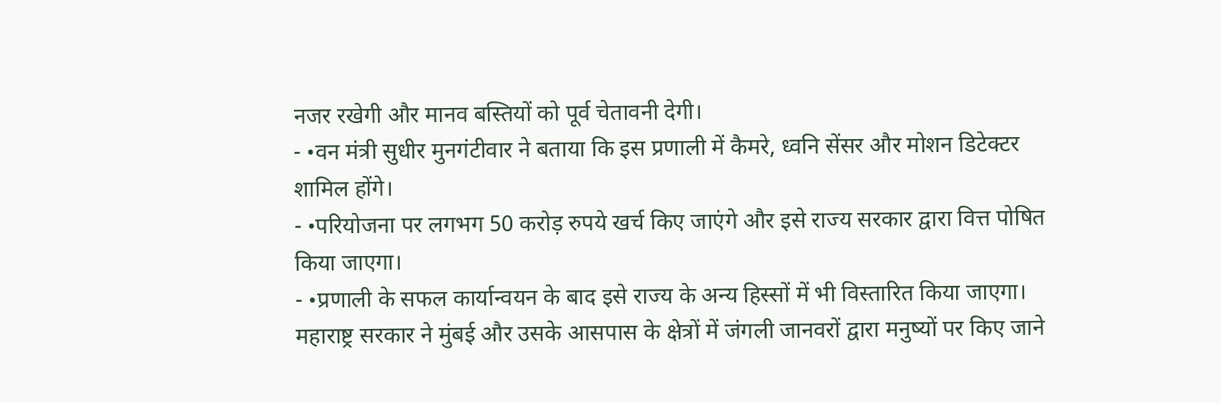नजर रखेगी और मानव बस्तियों को पूर्व चेतावनी देगी।
- •वन मंत्री सुधीर मुनगंटीवार ने बताया कि इस प्रणाली में कैमरे, ध्वनि सेंसर और मोशन डिटेक्टर शामिल होंगे।
- •परियोजना पर लगभग 50 करोड़ रुपये खर्च किए जाएंगे और इसे राज्य सरकार द्वारा वित्त पोषित किया जाएगा।
- •प्रणाली के सफल कार्यान्वयन के बाद इसे राज्य के अन्य हिस्सों में भी विस्तारित किया जाएगा।
महाराष्ट्र सरकार ने मुंबई और उसके आसपास के क्षेत्रों में जंगली जानवरों द्वारा मनुष्यों पर किए जाने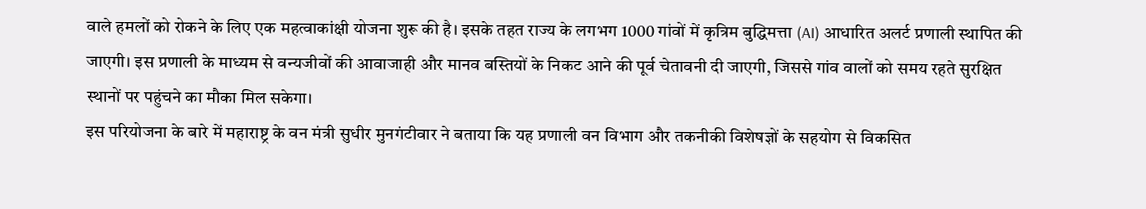वाले हमलों को रोकने के लिए एक महत्वाकांक्षी योजना शुरू की है। इसके तहत राज्य के लगभग 1000 गांवों में कृत्रिम बुद्धिमत्ता (AI) आधारित अलर्ट प्रणाली स्थापित की जाएगी। इस प्रणाली के माध्यम से वन्यजीवों की आवाजाही और मानव बस्तियों के निकट आने की पूर्व चेतावनी दी जाएगी, जिससे गांव वालों को समय रहते सुरक्षित स्थानों पर पहुंचने का मौका मिल सकेगा।
इस परियोजना के बारे में महाराष्ट्र के वन मंत्री सुधीर मुनगंटीवार ने बताया कि यह प्रणाली वन विभाग और तकनीकी विशेषज्ञों के सहयोग से विकसित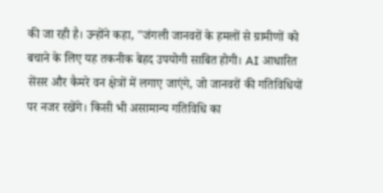की जा रही है। उन्होंने कहा, "जंगली जानवरों के हमलों से ग्रामीणों को बचाने के लिए यह तकनीक बेहद उपयोगी साबित होगी। AI आधारित सेंसर और कैमरे वन क्षेत्रों में लगाए जाएंगे, जो जानवरों की गतिविधियों पर नजर रखेंगे। किसी भी असामान्य गतिविधि का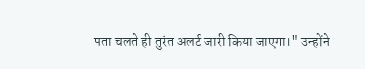पता चलते ही तुरंत अलर्ट जारी किया जाएगा।" उन्होंने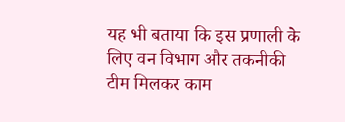यह भी बताया कि इस प्रणाली के लिए वन विभाग और तकनीकी टीम मिलकर काम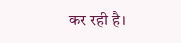कर रही है।